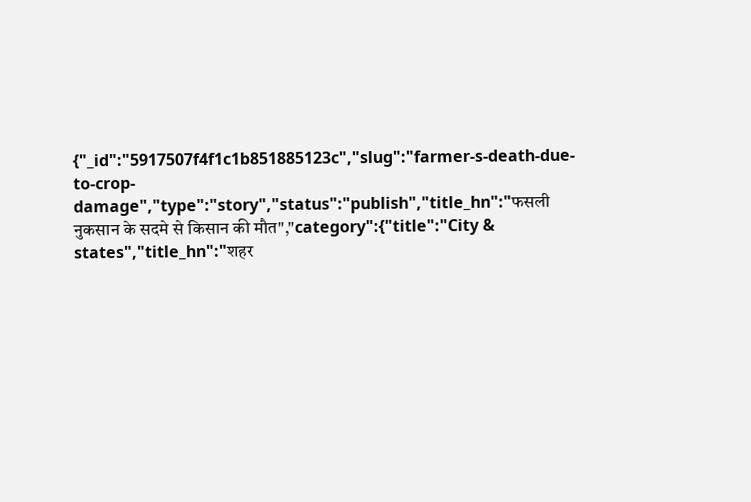{"_id":"5917507f4f1c1b851885123c","slug":"farmer-s-death-due-to-crop-damage","type":"story","status":"publish","title_hn":"फसली नुकसान के सदमे से किसान की मौत","category":{"title":"City & states","title_hn":"शहर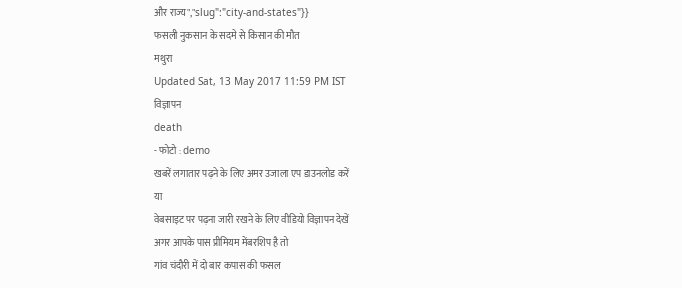और राज्य","slug":"city-and-states"}}
फसली नुकसान के सदमे से किसान की मौत
मथुरा
Updated Sat, 13 May 2017 11:59 PM IST
विज्ञापन
death
- फोटो : demo
खबरें लगातार पढ़ने के लिए अमर उजाला एप डाउनलोड करें
या
वेबसाइट पर पढ़ना जारी रखने के लिए वीडियो विज्ञापन देखें
अगर आपके पास प्रीमियम मेंबरशिप है तो
गांव चंदौरी में दो बार कपास की फसल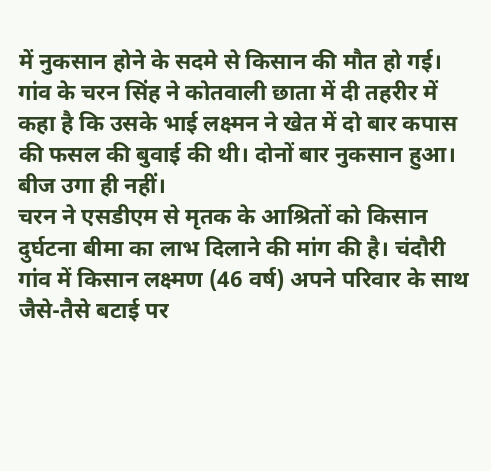में नुकसान होने के सदमे से किसान की मौत हो गई। गांव के चरन सिंह ने कोतवाली छाता में दी तहरीर में कहा है कि उसके भाई लक्ष्मन ने खेत में दो बार कपास की फसल की बुवाई की थी। दोनों बार नुकसान हुआ। बीज उगा ही नहीं।
चरन ने एसडीएम से मृतक के आश्रितों को किसान दुर्घटना बीमा का लाभ दिलाने की मांग की है। चंदौरी गांव में किसान लक्ष्मण (46 वर्ष) अपने परिवार के साथ जैसे-तैसे बटाई पर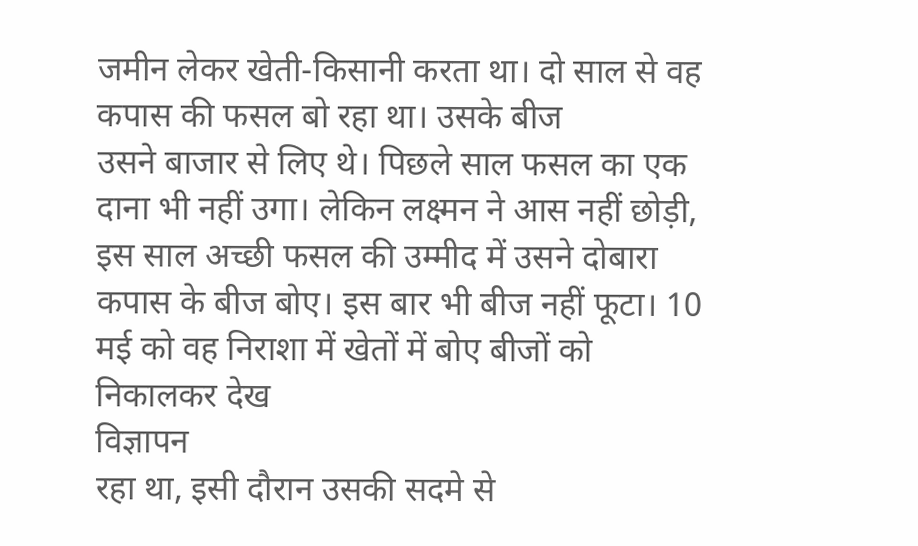जमीन लेकर खेती-किसानी करता था। दो साल से वह कपास की फसल बो रहा था। उसके बीज
उसने बाजार से लिए थे। पिछले साल फसल का एक दाना भी नहीं उगा। लेकिन लक्ष्मन ने आस नहीं छोड़ी, इस साल अच्छी फसल की उम्मीद में उसने दोबारा कपास के बीज बोए। इस बार भी बीज नहीं फूटा। 10 मई को वह निराशा में खेतों में बोए बीजों को निकालकर देख
विज्ञापन
रहा था, इसी दौरान उसकी सदमे से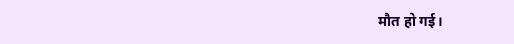मौत हो गई।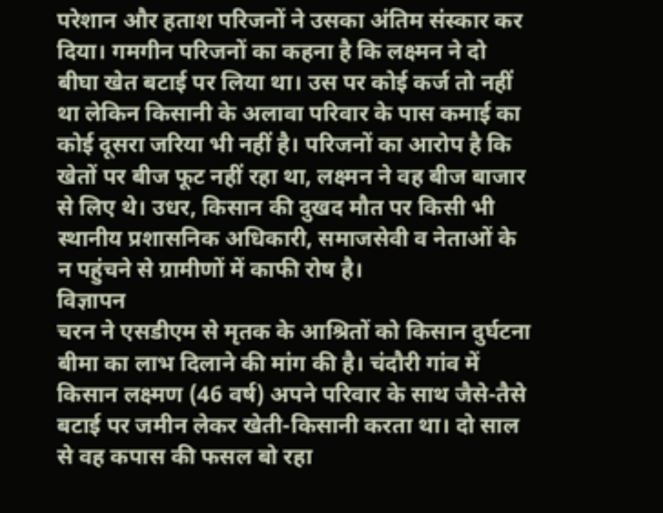परेशान और हताश परिजनों ने उसका अंतिम संस्कार कर दिया। गमगीन परिजनों का कहना है कि लक्ष्मन ने दो बीघा खेत बटाई पर लिया था। उस पर कोई कर्ज तो नहीं था लेकिन किसानी के अलावा परिवार के पास कमाई का
कोई दूसरा जरिया भी नहीं है। परिजनों का आरोप है कि खेतों पर बीज फूट नहीं रहा था, लक्ष्मन ने वह बीज बाजार से लिए थे। उधर, किसान की दुखद मौत पर किसी भी स्थानीय प्रशासनिक अधिकारी, समाजसेवी व नेताओं के न पहुंचने से ग्रामीणों में काफी रोष है।
विज्ञापन
चरन ने एसडीएम से मृतक के आश्रितों को किसान दुर्घटना बीमा का लाभ दिलाने की मांग की है। चंदौरी गांव में किसान लक्ष्मण (46 वर्ष) अपने परिवार के साथ जैसे-तैसे बटाई पर जमीन लेकर खेती-किसानी करता था। दो साल से वह कपास की फसल बो रहा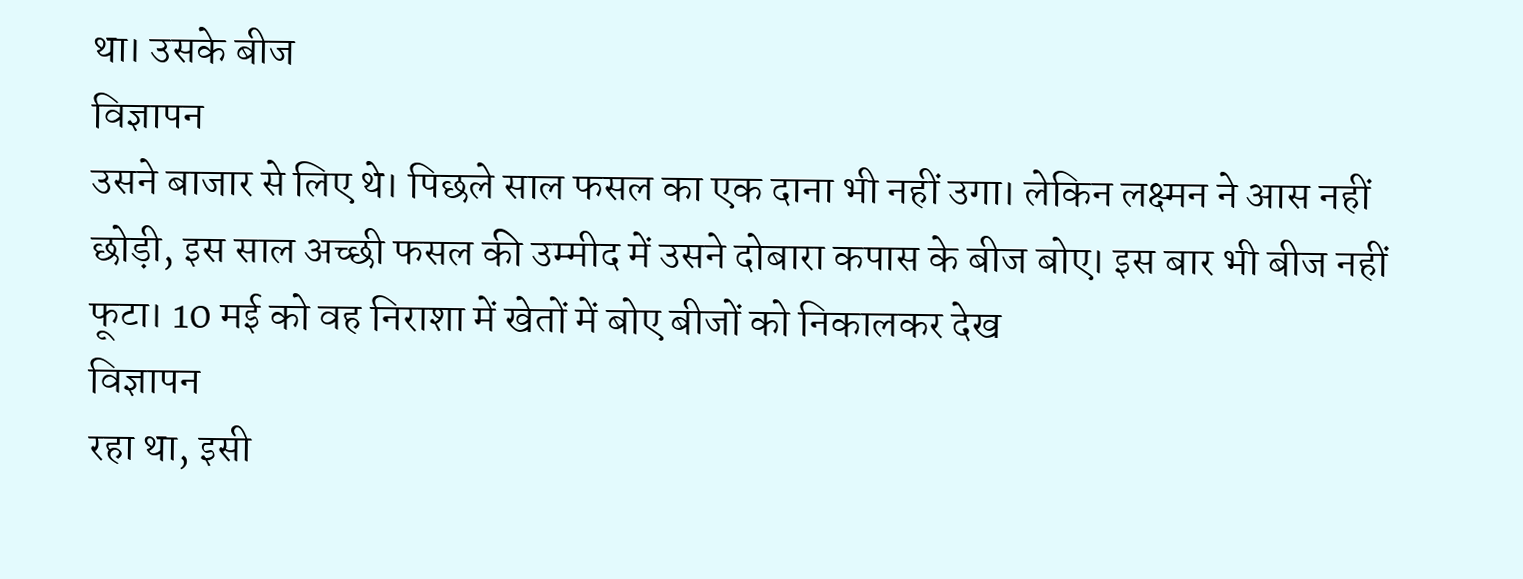था। उसके बीज
विज्ञापन
उसने बाजार से लिए थे। पिछले साल फसल का एक दाना भी नहीं उगा। लेकिन लक्ष्मन ने आस नहीं छोड़ी, इस साल अच्छी फसल की उम्मीद में उसने दोबारा कपास के बीज बोए। इस बार भी बीज नहीं फूटा। 10 मई को वह निराशा में खेतों में बोए बीजों को निकालकर देख
विज्ञापन
रहा था, इसी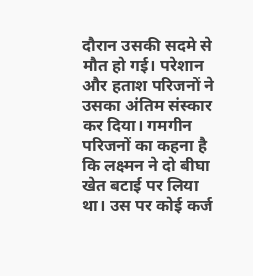दौरान उसकी सदमे से मौत हो गई। परेशान और हताश परिजनों ने उसका अंतिम संस्कार कर दिया। गमगीन परिजनों का कहना है कि लक्ष्मन ने दो बीघा खेत बटाई पर लिया था। उस पर कोई कर्ज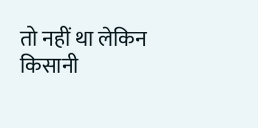तो नहीं था लेकिन किसानी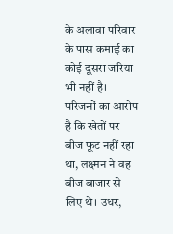के अलावा परिवार के पास कमाई का
कोई दूसरा जरिया भी नहीं है। परिजनों का आरोप है कि खेतों पर बीज फूट नहीं रहा था, लक्ष्मन ने वह बीज बाजार से लिए थे। उधर,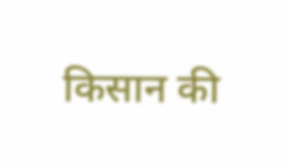किसान की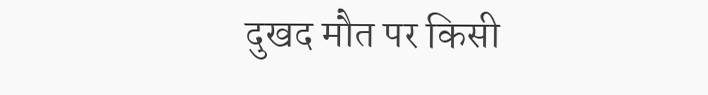दुखद मौत पर किसी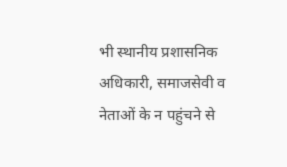भी स्थानीय प्रशासनिक अधिकारी, समाजसेवी व नेताओं के न पहुंचने से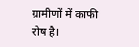ग्रामीणों में काफी रोष है।